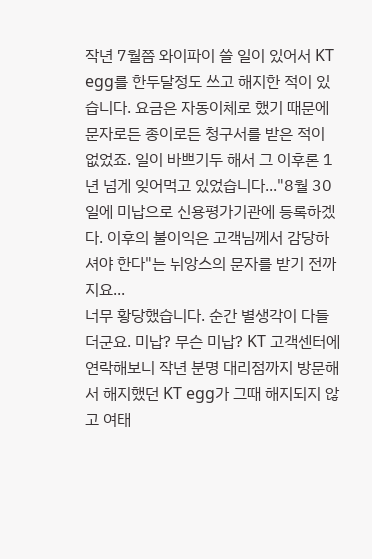작년 7월쯤 와이파이 쓸 일이 있어서 KT egg를 한두달정도 쓰고 해지한 적이 있습니다. 요금은 자동이체로 했기 때문에 문자로든 종이로든 청구서를 받은 적이 없었죠. 일이 바쁘기두 해서 그 이후론 1년 넘게 잊어먹고 있었습니다..."8월 30일에 미납으로 신용평가기관에 등록하겠다. 이후의 불이익은 고객님께서 감당하셔야 한다"는 뉘앙스의 문자를 받기 전까지요...
너무 황당했습니다. 순간 별생각이 다들더군요. 미납? 무슨 미납? KT 고객센터에 연락해보니 작년 분명 대리점까지 방문해서 해지했던 KT egg가 그때 해지되지 않고 여태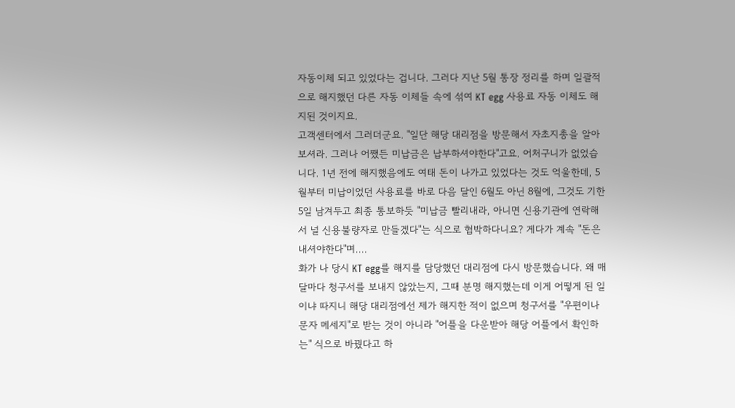자동이체 되고 있었다는 겁니다. 그러다 지난 5월 통장 정리를 하며 일괄적으로 해지했던 다른 자동 이체들 속에 섞여 KT egg 사용료 자동 이체도 해지된 것이지요.
고객센터에서 그러더군요. "일단 해당 대리점을 방문해서 자초지총을 알아보셔라. 그러나 어쨌든 미납금은 납부하셔야한다"고요. 어처구니가 없었습니다. 1년 전에 해지했음에도 여태 돈이 나가고 있었다는 것도 억울한데, 5월부터 미납이었던 사용료를 바로 다음 달인 6월도 아닌 8월에, 그것도 기한 5일 남겨두고 최종 통보하듯 "미납금 빨리내라, 아니면 신용기관에 연락해서 널 신용불량자로 만들겠다"는 식으로 협박하다니요? 게다가 계속 "돈은 내셔야한다"며....
화가 나 당시 KT egg를 해지를 담당했던 대리점에 다시 방문했습니다. 왜 매달마다 청구서를 보내지 않았는지, 그때 분명 해지했는데 이게 어떻게 된 일이냐 따지니 해당 대리점에선 제가 해지한 적이 없으며 청구서를 "우편이나 문자 메세지"로 받는 것이 아니라 "어플을 다운받아 해당 어플에서 확인하는" 식으로 바꿨다고 하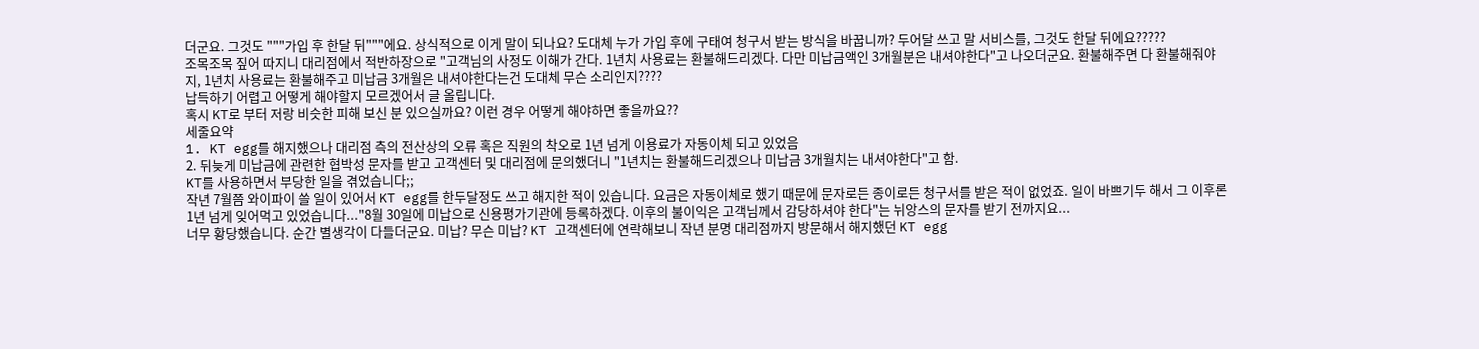더군요. 그것도 """가입 후 한달 뒤"""에요. 상식적으로 이게 말이 되나요? 도대체 누가 가입 후에 구태여 청구서 받는 방식을 바꿉니까? 두어달 쓰고 말 서비스를, 그것도 한달 뒤에요?????
조목조목 짚어 따지니 대리점에서 적반하장으로 "고객님의 사정도 이해가 간다. 1년치 사용료는 환불해드리겠다. 다만 미납금액인 3개월분은 내셔야한다"고 나오더군요. 환불해주면 다 환불해줘야지, 1년치 사용료는 환불해주고 미납금 3개월은 내셔야한다는건 도대체 무슨 소리인지????
납득하기 어렵고 어떻게 해야할지 모르겠어서 글 올립니다.
혹시 KT로 부터 저랑 비슷한 피해 보신 분 있으실까요? 이런 경우 어떻게 해야하면 좋을까요??
세줄요약
1. KT egg를 해지했으나 대리점 측의 전산상의 오류 혹은 직원의 착오로 1년 넘게 이용료가 자동이체 되고 있었음
2. 뒤늦게 미납금에 관련한 협박성 문자를 받고 고객센터 및 대리점에 문의했더니 "1년치는 환불해드리겠으나 미납금 3개월치는 내셔야한다"고 함.
KT를 사용하면서 부당한 일을 겪었습니다;;
작년 7월쯤 와이파이 쓸 일이 있어서 KT egg를 한두달정도 쓰고 해지한 적이 있습니다. 요금은 자동이체로 했기 때문에 문자로든 종이로든 청구서를 받은 적이 없었죠. 일이 바쁘기두 해서 그 이후론 1년 넘게 잊어먹고 있었습니다..."8월 30일에 미납으로 신용평가기관에 등록하겠다. 이후의 불이익은 고객님께서 감당하셔야 한다"는 뉘앙스의 문자를 받기 전까지요...
너무 황당했습니다. 순간 별생각이 다들더군요. 미납? 무슨 미납? KT 고객센터에 연락해보니 작년 분명 대리점까지 방문해서 해지했던 KT egg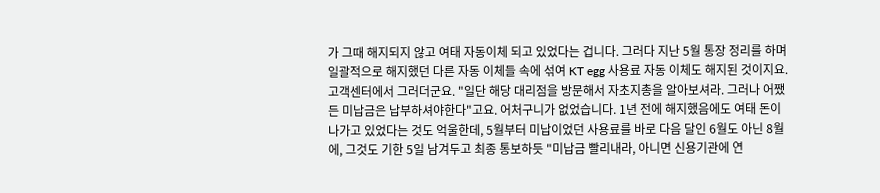가 그때 해지되지 않고 여태 자동이체 되고 있었다는 겁니다. 그러다 지난 5월 통장 정리를 하며 일괄적으로 해지했던 다른 자동 이체들 속에 섞여 KT egg 사용료 자동 이체도 해지된 것이지요.
고객센터에서 그러더군요. "일단 해당 대리점을 방문해서 자초지총을 알아보셔라. 그러나 어쨌든 미납금은 납부하셔야한다"고요. 어처구니가 없었습니다. 1년 전에 해지했음에도 여태 돈이 나가고 있었다는 것도 억울한데, 5월부터 미납이었던 사용료를 바로 다음 달인 6월도 아닌 8월에, 그것도 기한 5일 남겨두고 최종 통보하듯 "미납금 빨리내라, 아니면 신용기관에 연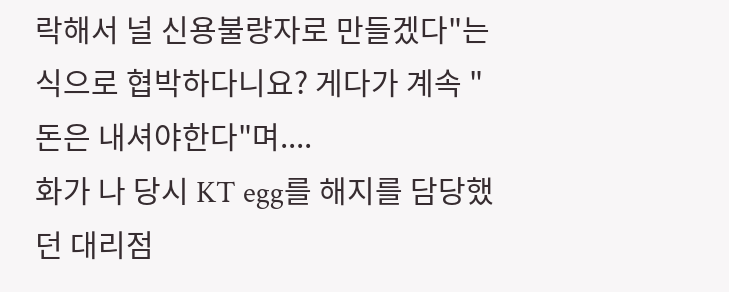락해서 널 신용불량자로 만들겠다"는 식으로 협박하다니요? 게다가 계속 "돈은 내셔야한다"며....
화가 나 당시 KT egg를 해지를 담당했던 대리점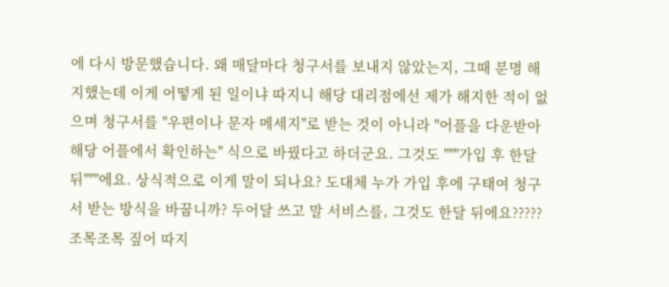에 다시 방문했습니다. 왜 매달마다 청구서를 보내지 않았는지, 그때 분명 해지했는데 이게 어떻게 된 일이냐 따지니 해당 대리점에선 제가 해지한 적이 없으며 청구서를 "우편이나 문자 메세지"로 받는 것이 아니라 "어플을 다운받아 해당 어플에서 확인하는" 식으로 바꿨다고 하더군요. 그것도 """가입 후 한달 뒤"""에요. 상식적으로 이게 말이 되나요? 도대체 누가 가입 후에 구태여 청구서 받는 방식을 바꿉니까? 두어달 쓰고 말 서비스를, 그것도 한달 뒤에요?????
조목조목 짚어 따지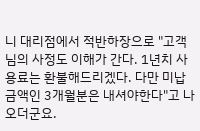니 대리점에서 적반하장으로 "고객님의 사정도 이해가 간다. 1년치 사용료는 환불해드리겠다. 다만 미납금액인 3개월분은 내셔야한다"고 나오더군요.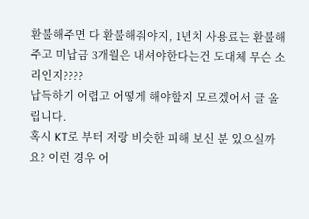환불해주면 다 환불해줘야지, 1년치 사용료는 환불해주고 미납금 3개월은 내셔야한다는건 도대체 무슨 소리인지????
납득하기 어렵고 어떻게 해야할지 모르겠어서 글 올립니다.
혹시 KT로 부터 저랑 비슷한 피해 보신 분 있으실까요? 이런 경우 어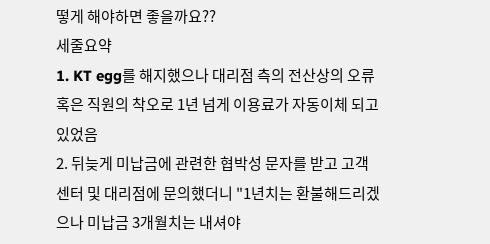떻게 해야하면 좋을까요??
세줄요약
1. KT egg를 해지했으나 대리점 측의 전산상의 오류 혹은 직원의 착오로 1년 넘게 이용료가 자동이체 되고 있었음
2. 뒤늦게 미납금에 관련한 협박성 문자를 받고 고객센터 및 대리점에 문의했더니 "1년치는 환불해드리겠으나 미납금 3개월치는 내셔야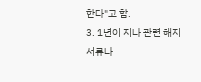한다"고 함.
3. 1년이 지나 관련 해지서류나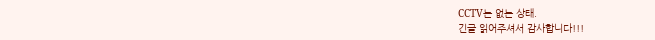CCTV는 없는 상태.
긴글 읽어주셔서 감사합니다!!!